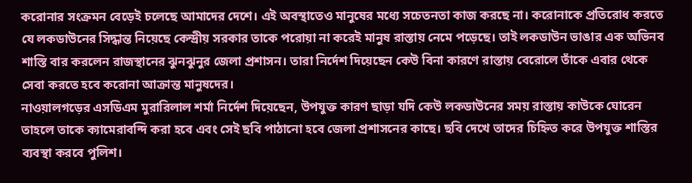করোনার সংক্রমন বেড়েই চলেছে আমাদের দেশে। এই অবস্থাতেও মানুষের মধ্যে সচেতনতা কাজ করছে না। করোনাকে প্রতিরোধ করতে যে লকডাউনের সিদ্ধান্ত নিয়েছে কেন্দ্রীয় সরকার তাকে পরোয়া না করেই মানুষ রাস্তায় নেমে পড়েছে। তাই লকডাউন ভাঙার এক অভিনব শাস্তি বার করলেন রাজস্থানের ঝুনঝুনুর জেলা প্রশাসন। তারা নির্দেশ দিয়েছেন কেউ বিনা কারণে রাস্তায় বেরোলে তাঁকে এবার থেকে সেবা করতে হবে করোনা আক্রান্ত মানুষদের।
নাওয়ালগড়ের এসডিএম মুরারিলাল শর্মা নির্দেশ দিয়েছেন, উপযুক্ত কারণ ছাড়া যদি কেউ লকডাউনের সময় রাস্তায় কাউকে ঘোরেন তাহলে তাকে ক্যামেরাবন্দি করা হবে এবং সেই ছবি পাঠানো হবে জেলা প্রশাসনের কাছে। ছবি দেখে তাদের চিহ্নিত করে উপযুক্ত শাস্তির ব্যবস্থা করবে পুলিশ।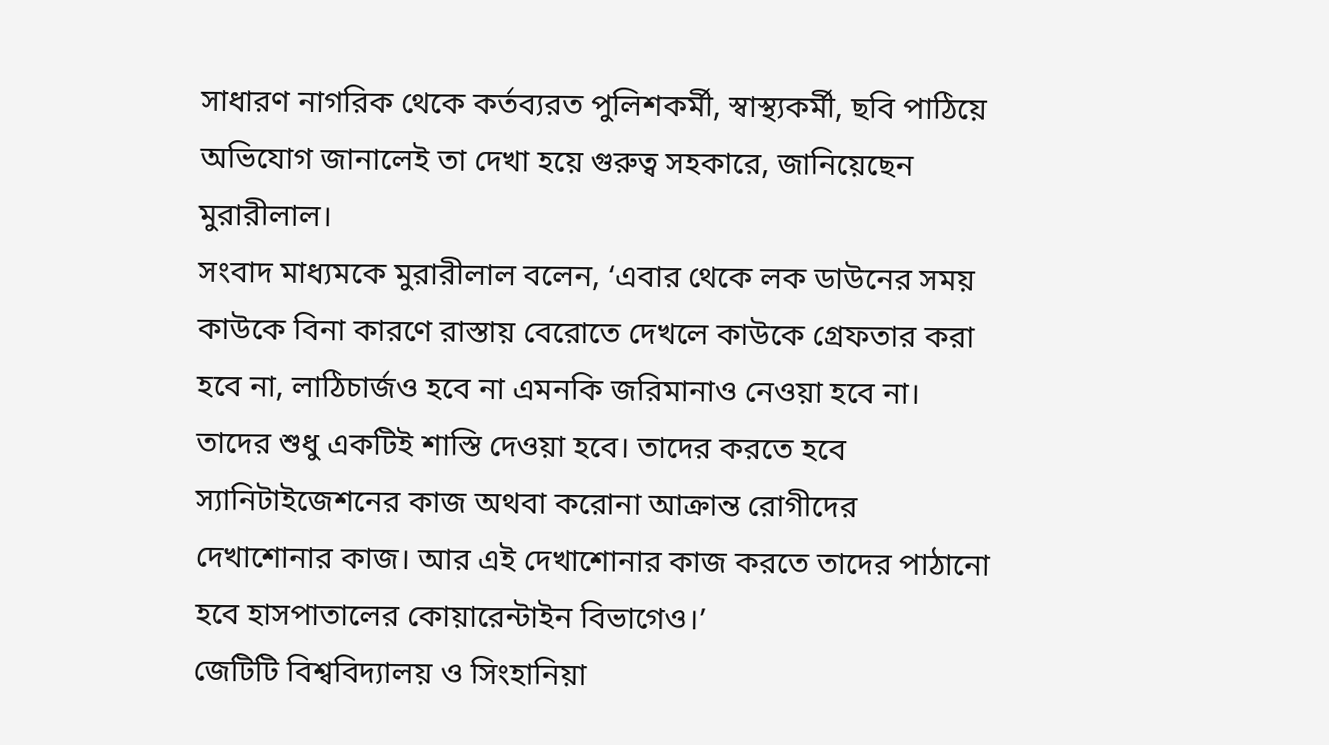সাধারণ নাগরিক থেকে কর্তব্যরত পুলিশকর্মী, স্বাস্থ্যকর্মী, ছবি পাঠিয়ে অভিযোগ জানালেই তা দেখা হয়ে গুরুত্ব সহকারে, জানিয়েছেন মুরারীলাল।
সংবাদ মাধ্যমকে মুরারীলাল বলেন, ‘এবার থেকে লক ডাউনের সময় কাউকে বিনা কারণে রাস্তায় বেরোতে দেখলে কাউকে গ্রেফতার করা হবে না, লাঠিচার্জও হবে না এমনকি জরিমানাও নেওয়া হবে না। তাদের শুধু একটিই শাস্তি দেওয়া হবে। তাদের করতে হবে স্যানিটাইজেশনের কাজ অথবা করোনা আক্রান্ত রোগীদের দেখাশোনার কাজ। আর এই দেখাশোনার কাজ করতে তাদের পাঠানো হবে হাসপাতালের কোয়ারেন্টাইন বিভাগেও।’
জেটিটি বিশ্ববিদ্যালয় ও সিংহানিয়া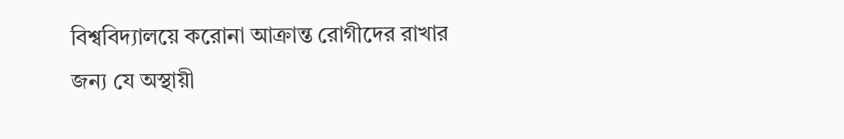বিশ্ববিদ্যালয়ে করোনা আক্রান্ত রোগীদের রাখার জন্য যে অস্থায়ী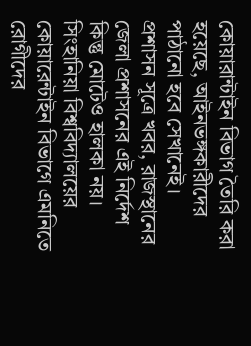কোয়ারান্টাইন বিভাগ তৈরি করা হয়েছে, আইনভঙ্গকারীদের পাঠানো হবে সেখানেই।
প্রশাসন সূত্রে খবর, রাজস্থানের জেলা প্রশাসনের এই নির্দেশ কিন্তু মোটেও হালকা নয়। সিংহানিয়া বিশ্ববিদ্যালয়ের কোয়ারেন্টাইন বিভাগে এমনিতে রোগীদের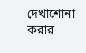দেখাশোনা করার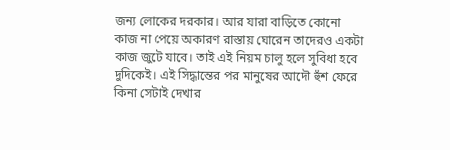জন্য লোকের দরকার। আর যারা বাড়িতে কোনো কাজ না পেয়ে অকারণ রাস্তায় ঘোরেন তাদেরও একটা কাজ জুটে যাবে। তাই এই নিয়ম চালু হলে সুবিধা হবে দুদিকেই। এই সিদ্ধান্তের পর মানুষের আদৌ হুঁশ ফেরে কিনা সেটাই দেখার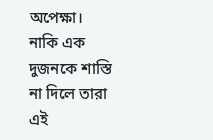অপেক্ষা। নাকি এক দুজনকে শাস্তি না দিলে তারা এই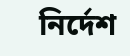নির্দেশ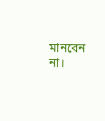মানবেন না।